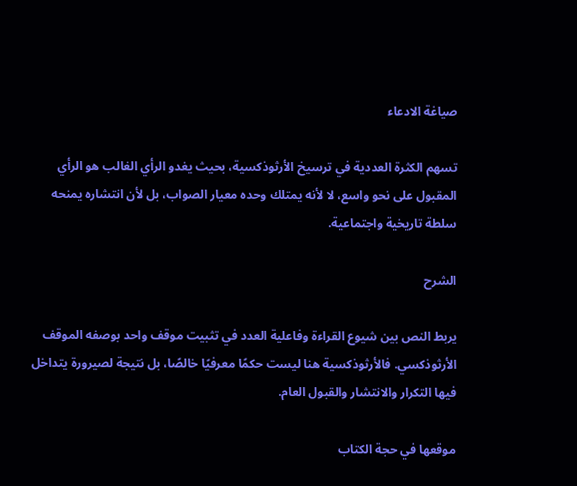صياغة الادعاء

تسهم الكثرة العددية في ترسيخ الأرثوذكسية، بحيث يغدو الرأي الغالب هو الرأي المقبول على نحو واسع، لا لأنه يمتلك وحده معيار الصواب، بل لأن انتشاره يمنحه سلطة تاريخية واجتماعية.

الشرح

يربط النص بين شيوع القراءة وفاعلية العدد في تثبيت موقف واحد بوصفه الموقف الأرثوذكسي. فالأرثوذكسية هنا ليست حكمًا معرفيًا خالصًا، بل نتيجة لصيرورة يتداخل فيها التكرار والانتشار والقبول العام.

موقعها في حجة الكتاب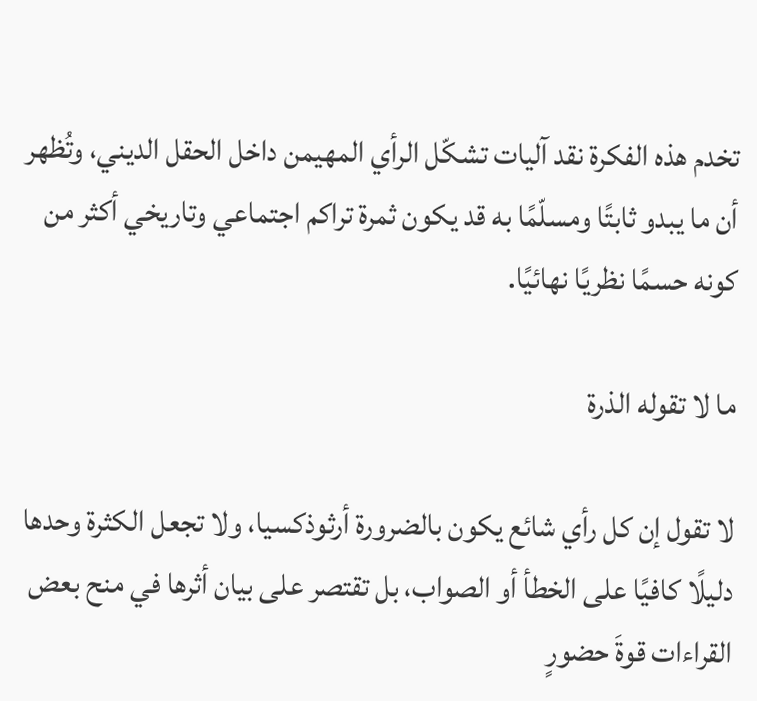تخدم هذه الفكرة نقد آليات تشكّل الرأي المهيمن داخل الحقل الديني، وتُظهر أن ما يبدو ثابتًا ومسلّمًا به قد يكون ثمرة تراكم اجتماعي وتاريخي أكثر من كونه حسمًا نظريًا نهائيًا.

ما لا تقوله الذرة

لا تقول إن كل رأي شائع يكون بالضرورة أرثوذكسيا، ولا تجعل الكثرة وحدها دليلًا كافيًا على الخطأ أو الصواب، بل تقتصر على بيان أثرها في منح بعض القراءات قوةَ حضورٍ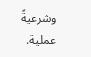وشرعيةً عملية.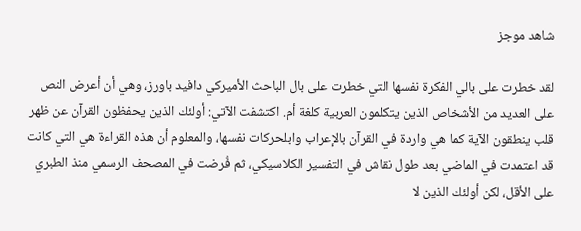شاهد موجز

لقد خطرت على بالي الفكرة نفسها التي خطرت على بال الباحث الأميركي دافيد باورز، وهي أن أعرض النص على العديد من الأشخاص الذين يتكلمون العربية كلغة أم. اكتشفت الآتي: أولئك الذين يحفظون القرآن عن ظهر قلب ينطقون الآية كما هي واردة في القرآن بالإعراب وابلحركات نفسها، والمعلوم أن هذه القراءة هي التي كانت قد اعتمدت في الماضي بعد طول نقاش في التفسير الكلاسيكي، ثم فُرضت في المصحف الرسمي منذ الطبري على الأقل، لكن أولئك الذين لا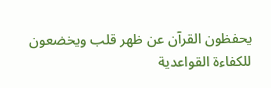يحفظون القرآن عن ظهر قلب ويخضعون للكفاءة القواعدية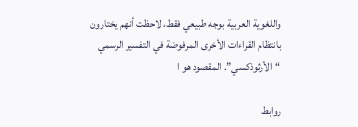واللغوية العربية بوجه طبيعي فقط، لاحظت أنهم يختارون بانتظام القراءات الأخرى المرفوضة في التفسير الرسمي “الأرثوذكسي”. المقصود هو ا

روابط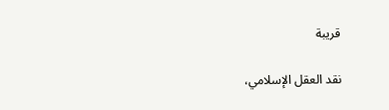قريبة

نقد العقل الإسلامي،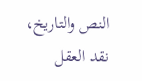النص والتاريخ، نقد العقل